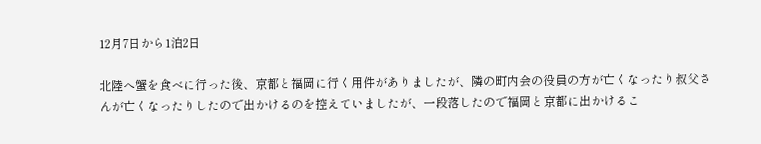12月7日から1泊2日

北陸へ蟹を食べに行った後、京都と福岡に行く用件がありましたが、隣の町内会の役員の方が亡くなったり叔父さんが亡くなったりしたので出かけるのを控えていましたが、一段落したので福岡と京都に出かけるこ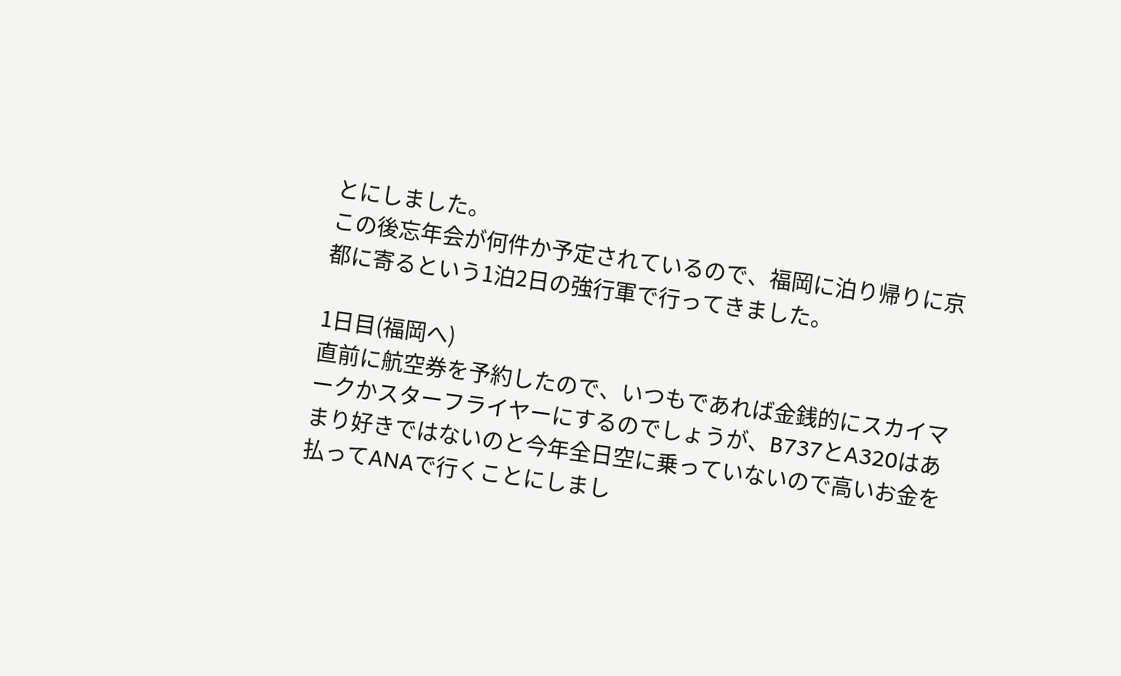とにしました。
この後忘年会が何件か予定されているので、福岡に泊り帰りに京都に寄るという1泊2日の強行軍で行ってきました。

1日目(福岡へ)
直前に航空券を予約したので、いつもであれば金銭的にスカイマークかスターフライヤーにするのでしょうが、B737とA320はあまり好きではないのと今年全日空に乗っていないので高いお金を払ってANAで行くことにしまし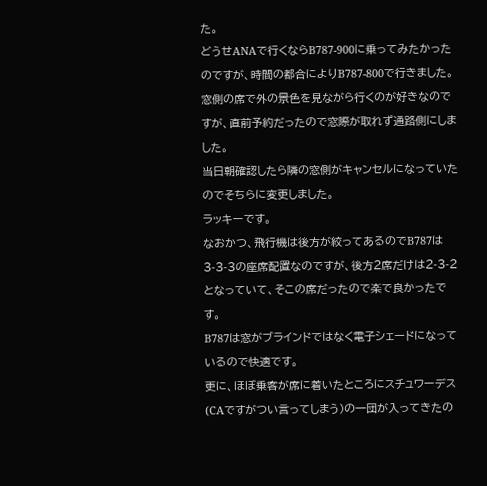た。
どうせANAで行くならB787-900に乗ってみたかったのですが、時間の都合によりB787-800で行きました。
窓側の席で外の景色を見ながら行くのが好きなのですが、直前予約だったので窓際が取れず通路側にしました。
当日朝確認したら隣の窓側がキャンセルになっていたのでそちらに変更しました。
ラッキーです。
なおかつ、飛行機は後方が絞ってあるのでB787は3-3-3の座席配置なのですが、後方2席だけは2-3-2となっていて、そこの席だったので楽で良かったです。
B787は窓がブラインドではなく電子シェードになっているので快適です。
更に、ほぼ乗客が席に着いたところにスチュワーデス(CAですがつい言ってしまう)の一団が入ってきたの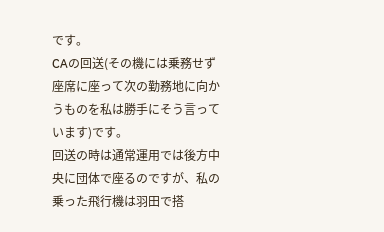です。
CAの回送(その機には乗務せず座席に座って次の勤務地に向かうものを私は勝手にそう言っています)です。
回送の時は通常運用では後方中央に団体で座るのですが、私の乗った飛行機は羽田で搭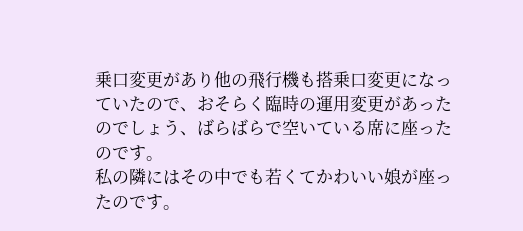乗口変更があり他の飛行機も搭乗口変更になっていたので、おそらく臨時の運用変更があったのでしょう、ばらばらで空いている席に座ったのです。
私の隣にはその中でも若くてかわいい娘が座ったのです。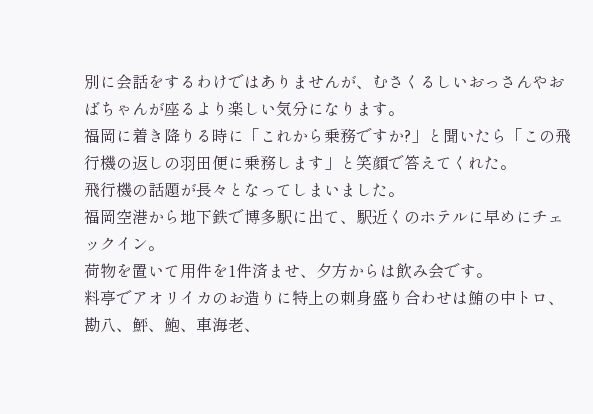別に会話をするわけではありませんが、むさくるしいおっさんやおばちゃんが座るより楽しい気分になります。
福岡に着き降りる時に「これから乗務ですか?」と聞いたら「この飛行機の返しの羽田便に乗務します」と笑顔で答えてくれた。
飛行機の話題が長々となってしまいました。
福岡空港から地下鉄で博多駅に出て、駅近くのホテルに早めにチェックイン。
荷物を置いて用件を1件済ませ、夕方からは飲み会です。
料亭でアオリイカのお造りに特上の刺身盛り合わせは鮪の中トロ、勘八、鮃、鮑、車海老、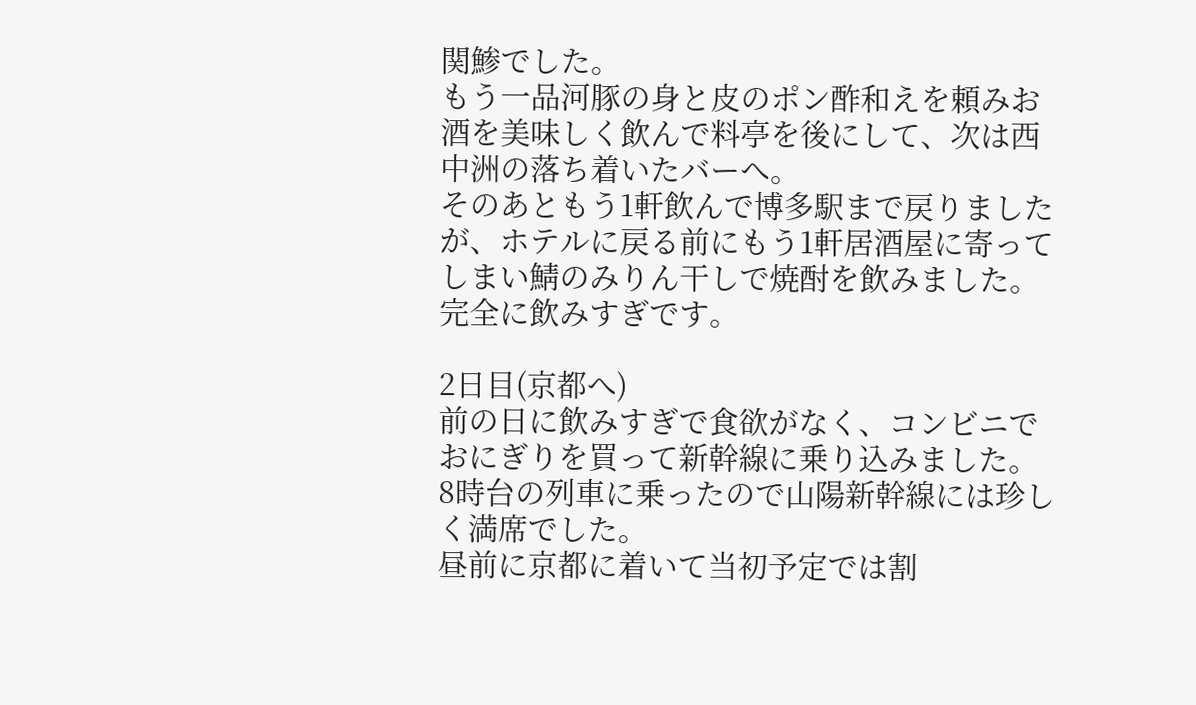関鯵でした。
もう一品河豚の身と皮のポン酢和えを頼みお酒を美味しく飲んで料亭を後にして、次は西中洲の落ち着いたバーへ。
そのあともう1軒飲んで博多駅まで戻りましたが、ホテルに戻る前にもう1軒居酒屋に寄ってしまい鯖のみりん干しで焼酎を飲みました。
完全に飲みすぎです。

2日目(京都へ)
前の日に飲みすぎで食欲がなく、コンビニでおにぎりを買って新幹線に乗り込みました。
8時台の列車に乗ったので山陽新幹線には珍しく満席でした。
昼前に京都に着いて当初予定では割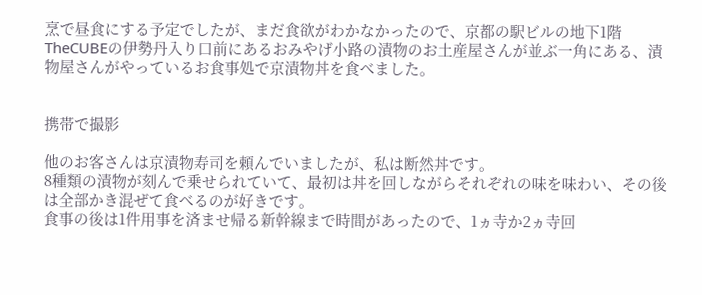烹で昼食にする予定でしたが、まだ食欲がわかなかったので、京都の駅ビルの地下1階TheCUBEの伊勢丹入り口前にあるおみやげ小路の漬物のお土産屋さんが並ぶ一角にある、漬物屋さんがやっているお食事処で京漬物丼を食べました。


携帯で撮影

他のお客さんは京漬物寿司を頼んでいましたが、私は断然丼です。
8種類の漬物が刻んで乗せられていて、最初は丼を回しながらそれぞれの味を味わい、その後は全部かき混ぜて食べるのが好きです。
食事の後は1件用事を済ませ帰る新幹線まで時間があったので、1ヵ寺か2ヵ寺回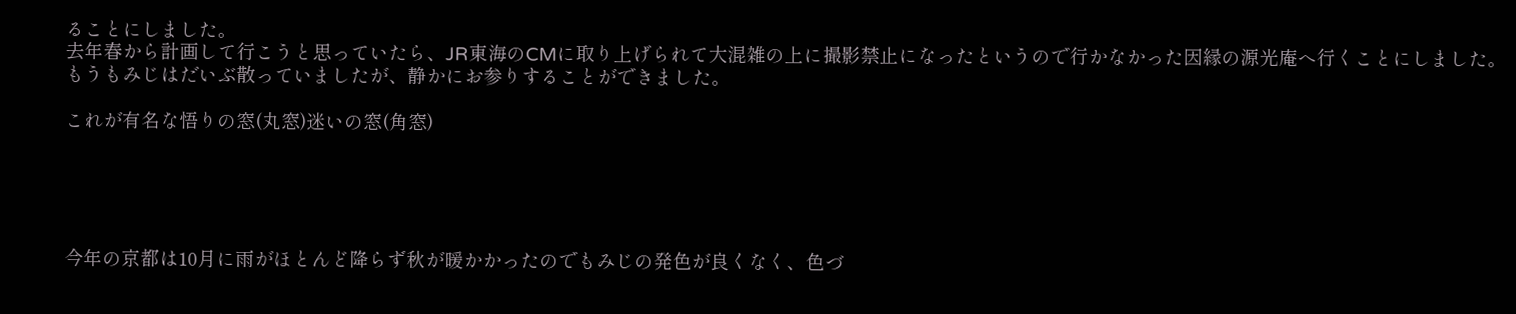ることにしました。
去年春から計画して行こうと思っていたら、JR東海のCMに取り上げられて大混雑の上に撮影禁止になったというので行かなかった因縁の源光庵へ行くことにしました。
もうもみじはだいぶ散っていましたが、静かにお参りすることができました。

これが有名な悟りの窓(丸窓)迷いの窓(角窓)





今年の京都は10月に雨がほとんど降らず秋が暖かかったのでもみじの発色が良くなく、色づ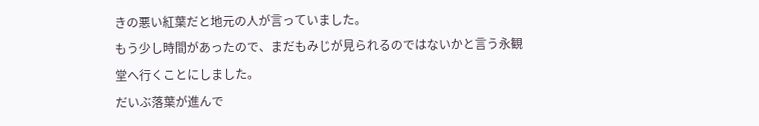きの悪い紅葉だと地元の人が言っていました。
もう少し時間があったので、まだもみじが見られるのではないかと言う永観堂へ行くことにしました。
だいぶ落葉が進んで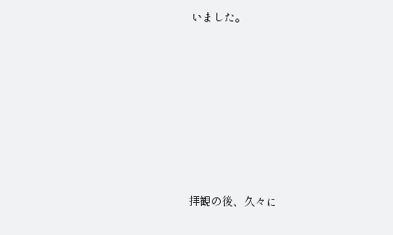いました。









拝観の後、久々に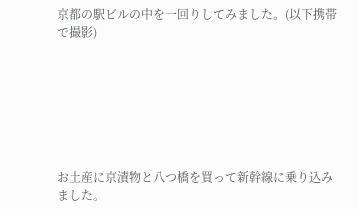京都の駅ビルの中を一回りしてみました。(以下携帯で撮影)







お土産に京漬物と八つ橋を買って新幹線に乗り込みました。